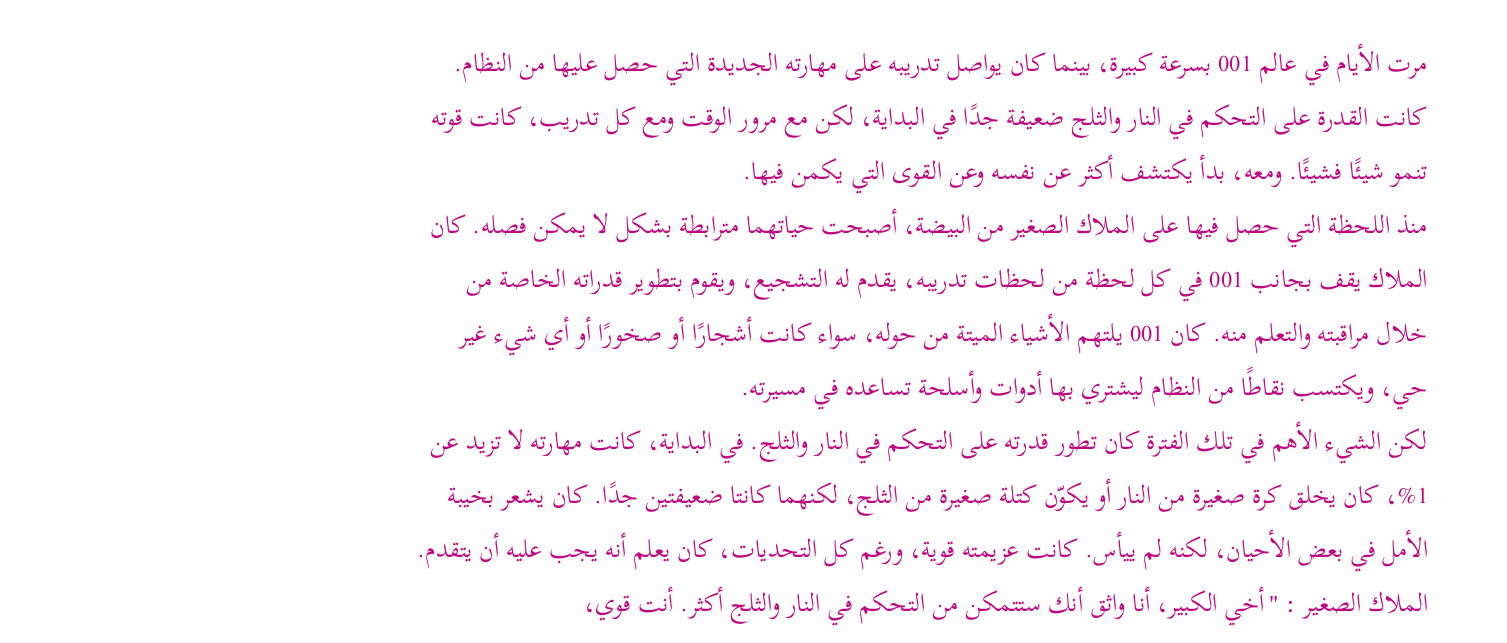مرت الأيام في عالم 001 بسرعة كبيرة، بينما كان يواصل تدريبه على مهارته الجديدة التي حصل عليها من النظام. كانت القدرة على التحكم في النار والثلج ضعيفة جدًا في البداية، لكن مع مرور الوقت ومع كل تدريب، كانت قوته تنمو شيئًا فشيئًا. ومعه، بدأ يكتشف أكثر عن نفسه وعن القوى التي يكمن فيها.
منذ اللحظة التي حصل فيها على الملاك الصغير من البيضة، أصبحت حياتهما مترابطة بشكل لا يمكن فصله. كان الملاك يقف بجانب 001 في كل لحظة من لحظات تدريبه، يقدم له التشجيع، ويقوم بتطوير قدراته الخاصة من خلال مراقبته والتعلم منه. كان 001 يلتهم الأشياء الميتة من حوله، سواء كانت أشجارًا أو صخورًا أو أي شيء غير حي، ويكتسب نقاطًا من النظام ليشتري بها أدوات وأسلحة تساعده في مسيرته.
لكن الشيء الأهم في تلك الفترة كان تطور قدرته على التحكم في النار والثلج. في البداية، كانت مهارته لا تزيد عن 1%، كان يخلق كرة صغيرة من النار أو يكوّن كتلة صغيرة من الثلج، لكنهما كانتا ضعيفتين جدًا. كان يشعر بخيبة الأمل في بعض الأحيان، لكنه لم ييأس. كانت عزيمته قوية، ورغم كل التحديات، كان يعلم أنه يجب عليه أن يتقدم.
الملاك الصغير : "أخي الكبير، أنا واثق أنك ستتمكن من التحكم في النار والثلج أكثر. أنت قوي،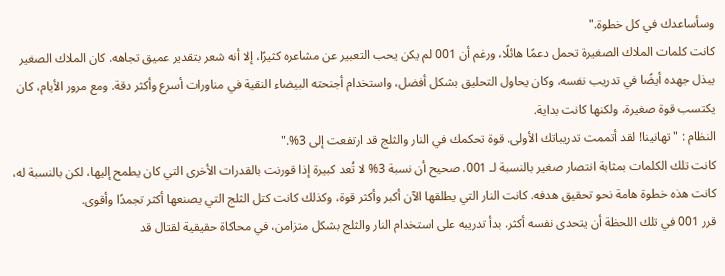وسأساعدك في كل خطوة."
كانت كلمات الملاك الصغيرة تحمل دعمًا هائلًا، ورغم أن 001 لم يكن يحب التعبير عن مشاعره كثيرًا، إلا أنه شعر بتقدير عميق تجاهه. كان الملاك الصغير يبذل جهده أيضًا في تدريب نفسه، وكان يحاول التحليق بشكل أفضل، واستخدام أجنحته البيضاء النقية في مناورات أسرع وأكثر دقة. ومع مرور الأيام، كان يكتسب قوة صغيرة، ولكنها كانت بداية.
النظام : "تهانينا! لقد أتممت تدريباتك الأولى. قوة تحكمك في النار والثلج قد ارتفعت إلى 3%."
كانت تلك الكلمات بمثابة انتصار صغير بالنسبة لـ 001. صحيح أن نسبة 3% لا تُعد كبيرة إذا قورنت بالقدرات الأخرى التي كان يطمح إليها، لكن بالنسبة له، كانت هذه خطوة هامة نحو تحقيق هدفه. كانت النار التي يطلقها الآن أكبر وأكثر قوة، وكذلك كانت كتل الثلج التي يصنعها أكثر تجمدًا وأقوى.
قرر 001 في تلك اللحظة أن يتحدى نفسه أكثر. بدأ تدريبه على استخدام النار والثلج بشكل متزامن، في محاكاة حقيقية لقتال قد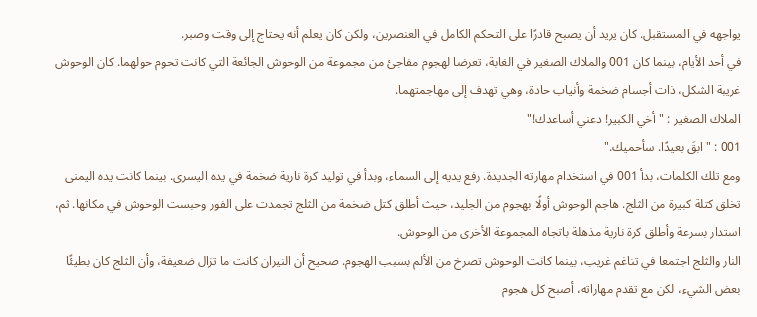يواجهه في المستقبل. كان يريد أن يصبح قادرًا على التحكم الكامل في العنصرين، ولكن كان يعلم أنه يحتاج إلى وقت وصبر.
في أحد الأيام، بينما كان 001 والملاك الصغير في الغابة، تعرضا لهجوم مفاجئ من مجموعة من الوحوش الجائعة التي كانت تحوم حولهما. كان الوحوش غريبة الشكل، ذات أجسام ضخمة وأنياب حادة، وهي تهدف إلى مهاجمتهما.
الملاك الصغير : "أخي الكبير! دعني أساعدك!"
001 : "ابقَ بعيدًا. سأحميك."
ومع تلك الكلمات، بدأ 001 في استخدام مهارته الجديدة. رفع يديه إلى السماء، وبدأ في توليد كرة نارية ضخمة في يده اليسرى. بينما كانت يده اليمنى تخلق كتلة كبيرة من الثلج. هاجم الوحوش أولًا بهجوم من الجليد، حيث أطلق كتل ضخمة من الثلج تجمدت على الفور وحبست الوحوش في مكانها. ثم، استدار بسرعة وأطلق كرة نارية مذهلة باتجاه المجموعة الأخرى من الوحوش.
النار والثلج اجتمعا في تناغم غريب، بينما كانت الوحوش تصرخ من الألم بسبب الهجوم. صحيح أن النيران كانت ما تزال ضعيفة، وأن الثلج كان بطيئًا بعض الشيء، لكن مع تقدم مهاراته، أصبح كل هجوم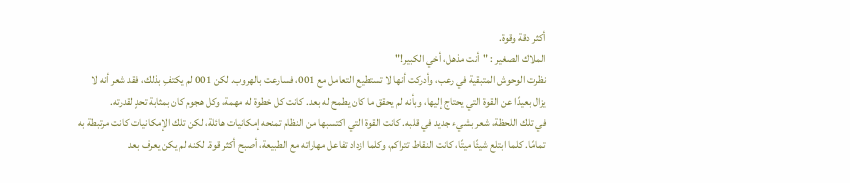أكثر دقة وقوة.
الملاك الصغير : "أنت مذهل، أخي الكبير!"
نظرت الوحوش المتبقية في رعب، وأدركت أنها لا تستطيع التعامل مع 001، فسارعت بالهروب. لكن 001 لم يكتفِ بذلك، فقد شعر أنه لا يزال بعيدًا عن القوة التي يحتاج إليها، وبأنه لم يحقق ما كان يطمح له بعد. كانت كل خطوة له مهمة، وكل هجوم كان بمثابة تحدٍ لقدرته.
في تلك اللحظة، شعر بشيء جديد في قلبه. كانت القوة التي اكتسبها من النظام تمنحه إمكانيات هائلة، لكن تلك الإمكانيات كانت مرتبطة به تمامًا. كلما ابتلع شيئًا ميتًا، كانت النقاط تتراكم، وكلما ازداد تفاعل مهاراته مع الطبيعة، أصبح أكثر قوة. لكنه لم يكن يعرف بعد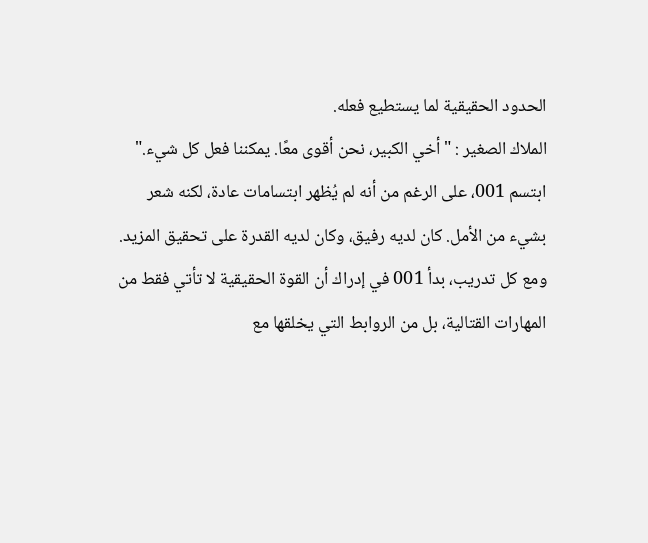الحدود الحقيقية لما يستطيع فعله.
الملاك الصغير : "أخي الكبير، نحن أقوى معًا. يمكننا فعل كل شيء."
ابتسم 001، على الرغم من أنه لم يُظهر ابتسامات عادة، لكنه شعر بشيء من الأمل. كان لديه رفيق، وكان لديه القدرة على تحقيق المزيد. ومع كل تدريب، بدأ 001 في إدراك أن القوة الحقيقية لا تأتي فقط من المهارات القتالية، بل من الروابط التي يخلقها مع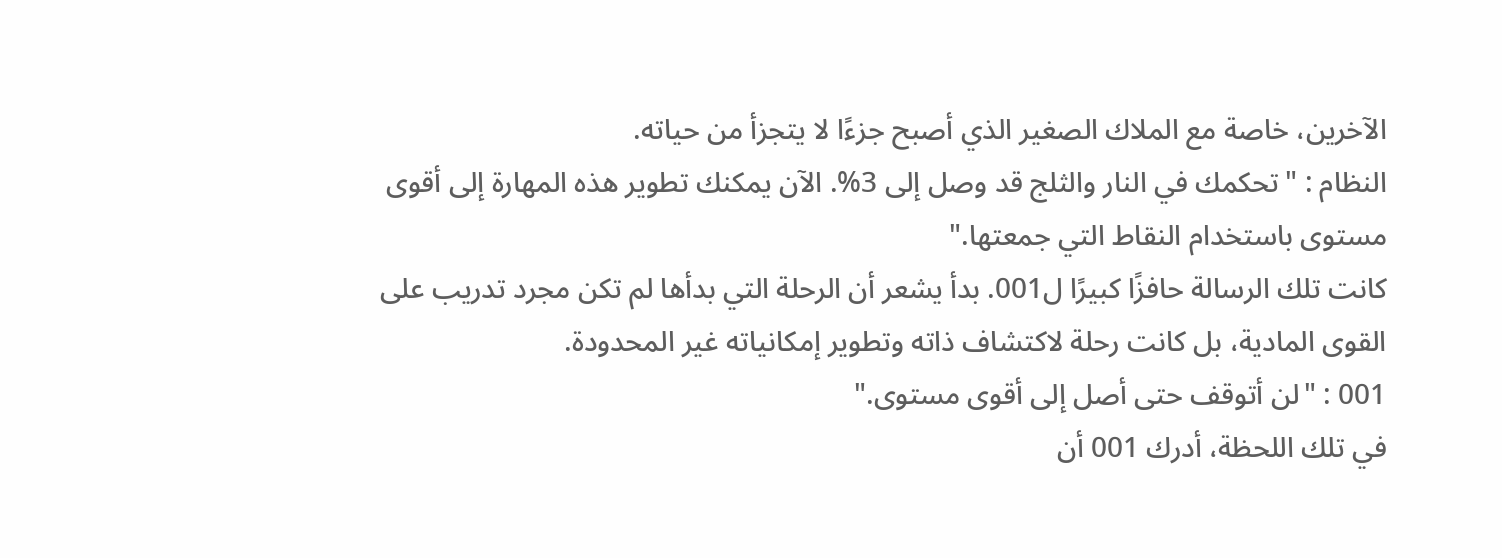الآخرين، خاصة مع الملاك الصغير الذي أصبح جزءًا لا يتجزأ من حياته.
النظام : "تحكمك في النار والثلج قد وصل إلى 3%. الآن يمكنك تطوير هذه المهارة إلى أقوى مستوى باستخدام النقاط التي جمعتها."
كانت تلك الرسالة حافزًا كبيرًا ل001. بدأ يشعر أن الرحلة التي بدأها لم تكن مجرد تدريب على القوى المادية، بل كانت رحلة لاكتشاف ذاته وتطوير إمكانياته غير المحدودة.
001 : "لن أتوقف حتى أصل إلى أقوى مستوى."
في تلك اللحظة، أدرك 001 أن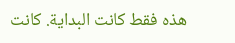هذه فقط كانت البداية. كانت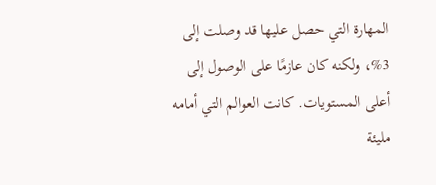المهارة التي حصل عليها قد وصلت إلى 3%، ولكنه كان عازمًا على الوصول إلى أعلى المستويات. كانت العوالم التي أمامه مليئة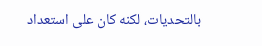بالتحديات، لكنه كان على استعداد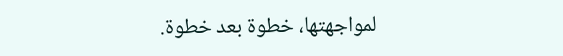لمواجهتها، خطوة بعد خطوة.